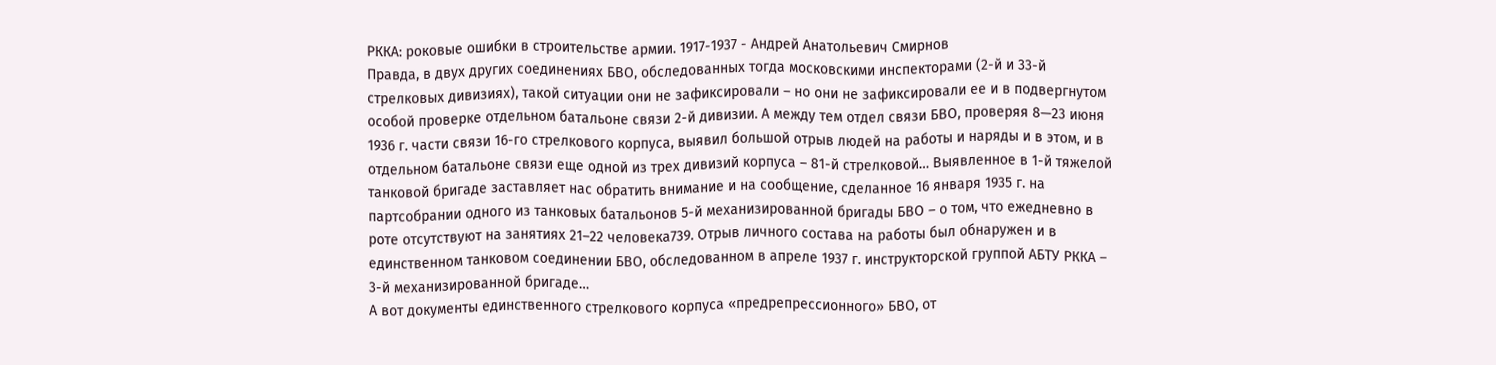РККА: роковые ошибки в строительстве армии. 1917-1937 - Андрей Анатольевич Смирнов
Правда, в двух других соединениях БВО, обследованных тогда московскими инспекторами (2-й и 33-й стрелковых дивизиях), такой ситуации они не зафиксировали – но они не зафиксировали ее и в подвергнутом особой проверке отдельном батальоне связи 2-й дивизии. А между тем отдел связи БВО, проверяя 8—23 июня 1936 г. части связи 16-го стрелкового корпуса, выявил большой отрыв людей на работы и наряды и в этом, и в отдельном батальоне связи еще одной из трех дивизий корпуса – 81-й стрелковой… Выявленное в 1-й тяжелой танковой бригаде заставляет нас обратить внимание и на сообщение, сделанное 16 января 1935 г. на партсобрании одного из танковых батальонов 5-й механизированной бригады БВО – о том, что ежедневно в роте отсутствуют на занятиях 21–22 человека739. Отрыв личного состава на работы был обнаружен и в единственном танковом соединении БВО, обследованном в апреле 1937 г. инструкторской группой АБТУ РККА – 3-й механизированной бригаде…
А вот документы единственного стрелкового корпуса «предрепрессионного» БВО, от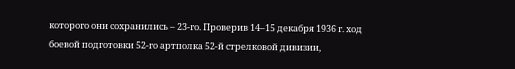которого они сохранились – 23-го. Проверив 14–15 декабря 1936 г. ход боевой подготовки 52-го артполка 52-й стрелковой дивизии,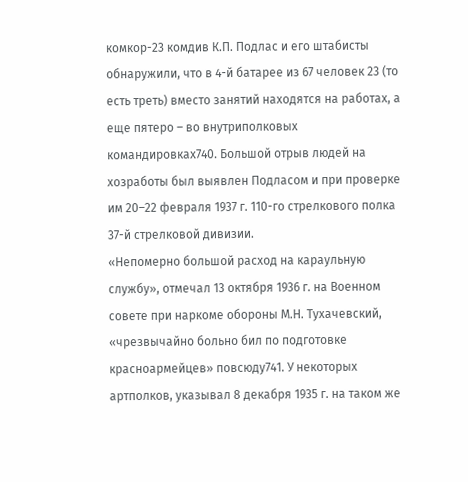комкор-23 комдив К.П. Подлас и его штабисты обнаружили, что в 4-й батарее из 67 человек 23 (то есть треть) вместо занятий находятся на работах, а еще пятеро – во внутриполковых командировках740. Большой отрыв людей на хозработы был выявлен Подласом и при проверке им 20–22 февраля 1937 г. 110-го стрелкового полка 37-й стрелковой дивизии.
«Непомерно большой расход на караульную службу», отмечал 13 октября 1936 г. на Военном совете при наркоме обороны М.Н. Тухачевский, «чрезвычайно больно бил по подготовке красноармейцев» повсюду741. У некоторых артполков, указывал 8 декабря 1935 г. на таком же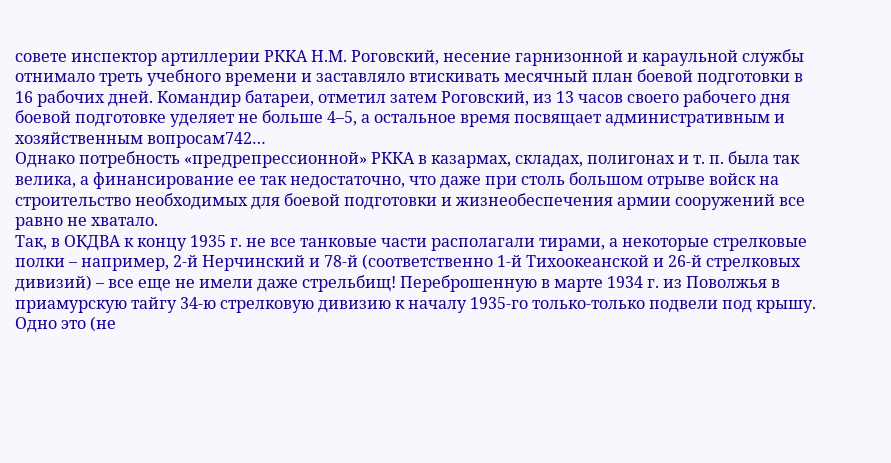совете инспектор артиллерии РККА Н.М. Роговский, несение гарнизонной и караульной службы отнимало треть учебного времени и заставляло втискивать месячный план боевой подготовки в 16 рабочих дней. Командир батареи, отметил затем Роговский, из 13 часов своего рабочего дня боевой подготовке уделяет не больше 4–5, а остальное время посвящает административным и хозяйственным вопросам742…
Однако потребность «предрепрессионной» РККА в казармах, складах, полигонах и т. п. была так велика, а финансирование ее так недостаточно, что даже при столь большом отрыве войск на строительство необходимых для боевой подготовки и жизнеобеспечения армии сооружений все равно не хватало.
Так, в ОКДВА к концу 1935 г. не все танковые части располагали тирами, а некоторые стрелковые полки – например, 2-й Нерчинский и 78-й (соответственно 1-й Тихоокеанской и 26-й стрелковых дивизий) – все еще не имели даже стрельбищ! Переброшенную в марте 1934 г. из Поволжья в приамурскую тайгу 34-ю стрелковую дивизию к началу 1935-го только-только подвели под крышу. Одно это (не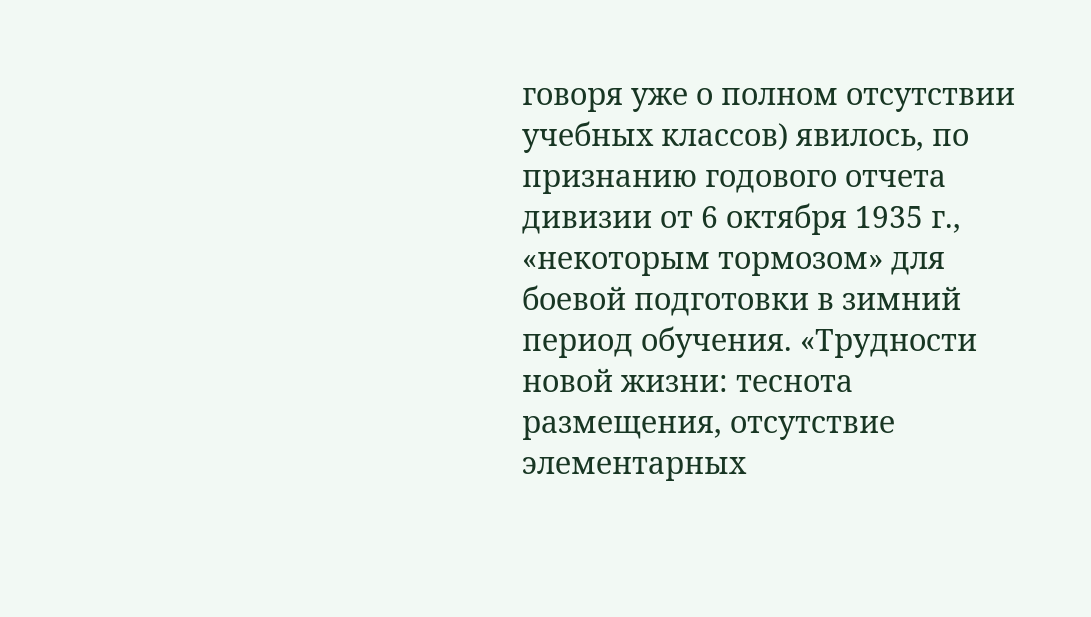говоря уже о полном отсутствии учебных классов) явилось, по признанию годового отчета дивизии от 6 октября 1935 г., «некоторым тормозом» для боевой подготовки в зимний период обучения. «Трудности новой жизни: теснота размещения, отсутствие элементарных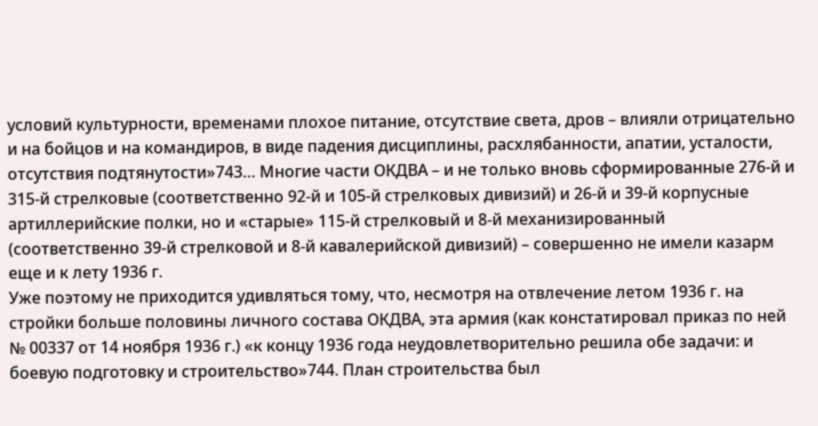условий культурности, временами плохое питание, отсутствие света, дров – влияли отрицательно и на бойцов и на командиров, в виде падения дисциплины, расхлябанности, апатии, усталости, отсутствия подтянутости»743… Многие части ОКДВА – и не только вновь сформированные 276-й и 315-й стрелковые (соответственно 92-й и 105-й стрелковых дивизий) и 26-й и 39-й корпусные артиллерийские полки, но и «старые» 115-й стрелковый и 8-й механизированный (соответственно 39-й стрелковой и 8-й кавалерийской дивизий) – совершенно не имели казарм еще и к лету 1936 г.
Уже поэтому не приходится удивляться тому, что, несмотря на отвлечение летом 1936 г. на стройки больше половины личного состава ОКДВА, эта армия (как констатировал приказ по ней № 00337 от 14 ноября 1936 г.) «к концу 1936 года неудовлетворительно решила обе задачи: и боевую подготовку и строительство»744. План строительства был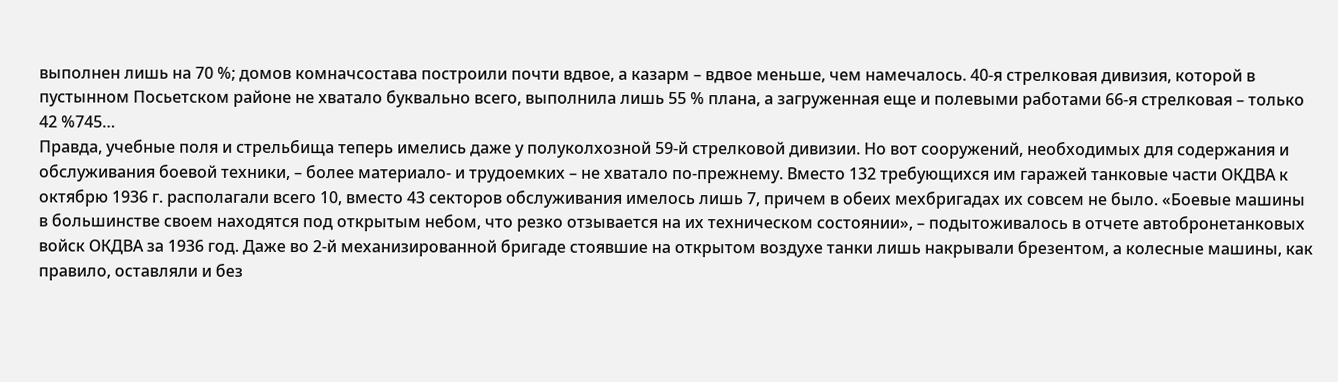выполнен лишь на 70 %; домов комначсостава построили почти вдвое, а казарм – вдвое меньше, чем намечалось. 40-я стрелковая дивизия, которой в пустынном Посьетском районе не хватало буквально всего, выполнила лишь 55 % плана, а загруженная еще и полевыми работами 66-я стрелковая – только 42 %745…
Правда, учебные поля и стрельбища теперь имелись даже у полуколхозной 59-й стрелковой дивизии. Но вот сооружений, необходимых для содержания и обслуживания боевой техники, – более материало- и трудоемких – не хватало по-прежнему. Вместо 132 требующихся им гаражей танковые части ОКДВА к октябрю 1936 г. располагали всего 10, вместо 43 секторов обслуживания имелось лишь 7, причем в обеих мехбригадах их совсем не было. «Боевые машины в большинстве своем находятся под открытым небом, что резко отзывается на их техническом состоянии», – подытоживалось в отчете автобронетанковых войск ОКДВА за 1936 год. Даже во 2-й механизированной бригаде стоявшие на открытом воздухе танки лишь накрывали брезентом, а колесные машины, как правило, оставляли и без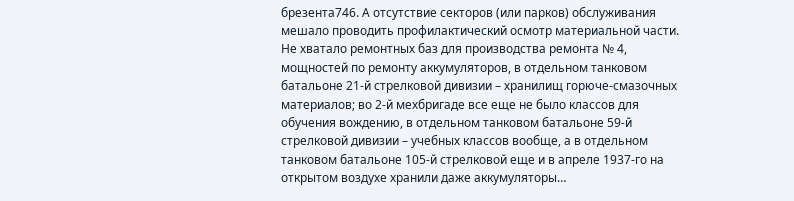брезента746. А отсутствие секторов (или парков) обслуживания мешало проводить профилактический осмотр материальной части.
Не хватало ремонтных баз для производства ремонта № 4, мощностей по ремонту аккумуляторов, в отдельном танковом батальоне 21-й стрелковой дивизии – хранилищ горюче-смазочных материалов; во 2-й мехбригаде все еще не было классов для обучения вождению, в отдельном танковом батальоне 59-й стрелковой дивизии – учебных классов вообще, а в отдельном танковом батальоне 105-й стрелковой еще и в апреле 1937-го на открытом воздухе хранили даже аккумуляторы…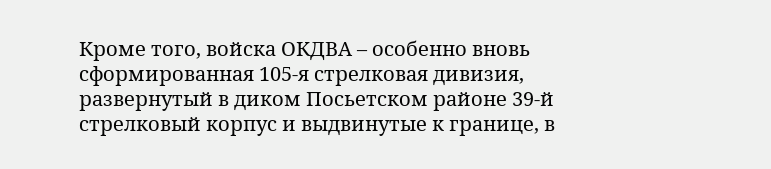Кроме того, войска ОКДВА – особенно вновь сформированная 105-я стрелковая дивизия, развернутый в диком Посьетском районе 39-й стрелковый корпус и выдвинутые к границе, в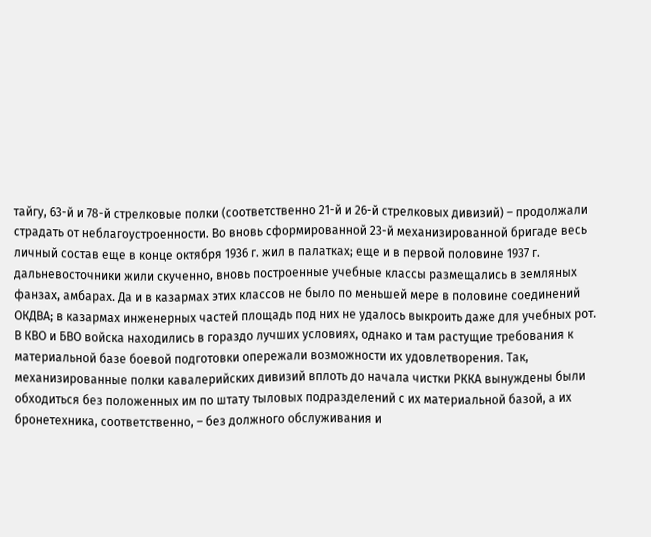тайгу, 63-й и 78-й стрелковые полки (соответственно 21-й и 26-й стрелковых дивизий) – продолжали страдать от неблагоустроенности. Во вновь сформированной 23-й механизированной бригаде весь личный состав еще в конце октября 1936 г. жил в палатках; еще и в первой половине 1937 г. дальневосточники жили скученно, вновь построенные учебные классы размещались в земляных фанзах, амбарах. Да и в казармах этих классов не было по меньшей мере в половине соединений ОКДВА; в казармах инженерных частей площадь под них не удалось выкроить даже для учебных рот.
В КВО и БВО войска находились в гораздо лучших условиях, однако и там растущие требования к материальной базе боевой подготовки опережали возможности их удовлетворения. Так, механизированные полки кавалерийских дивизий вплоть до начала чистки РККА вынуждены были обходиться без положенных им по штату тыловых подразделений с их материальной базой, а их бронетехника, соответственно, – без должного обслуживания и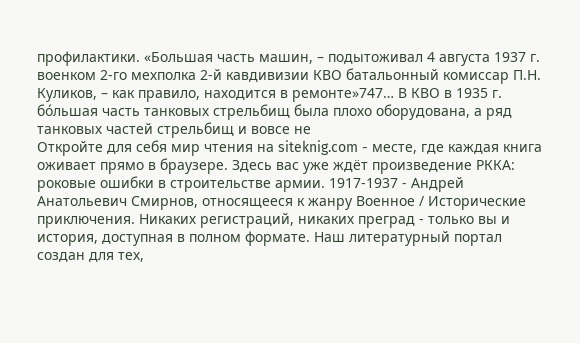профилактики. «Большая часть машин, – подытоживал 4 августа 1937 г. военком 2-го мехполка 2-й кавдивизии КВО батальонный комиссар П.Н. Куликов, – как правило, находится в ремонте»747… В КВО в 1935 г. бóльшая часть танковых стрельбищ была плохо оборудована, а ряд танковых частей стрельбищ и вовсе не
Откройте для себя мир чтения на siteknig.com - месте, где каждая книга оживает прямо в браузере. Здесь вас уже ждёт произведение РККА: роковые ошибки в строительстве армии. 1917-1937 - Андрей Анатольевич Смирнов, относящееся к жанру Военное / Исторические приключения. Никаких регистраций, никаких преград - только вы и история, доступная в полном формате. Наш литературный портал создан для тех,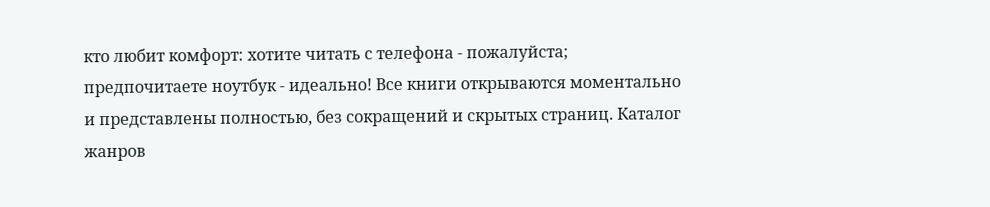кто любит комфорт: хотите читать с телефона - пожалуйста; предпочитаете ноутбук - идеально! Все книги открываются моментально и представлены полностью, без сокращений и скрытых страниц. Каталог жанров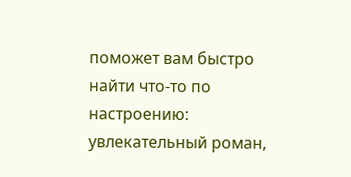поможет вам быстро найти что-то по настроению: увлекательный роман,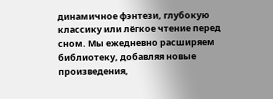динамичное фэнтези, глубокую классику или лёгкое чтение перед сном. Мы ежедневно расширяем библиотеку, добавляя новые произведения,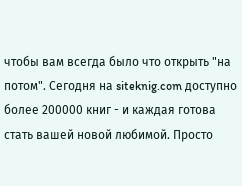чтобы вам всегда было что открыть "на потом". Сегодня на siteknig.com доступно более 200000 книг - и каждая готова стать вашей новой любимой. Просто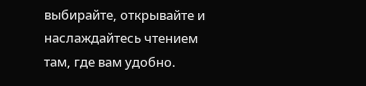выбирайте, открывайте и наслаждайтесь чтением там, где вам удобно.